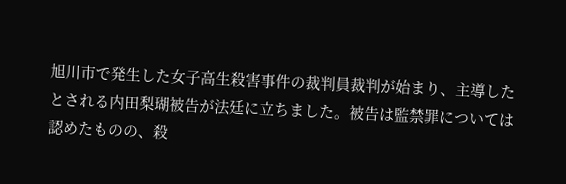旭川市で発生した女子高生殺害事件の裁判員裁判が始まり、主導したとされる内田梨瑚被告が法廷に立ちました。被告は監禁罪については認めたものの、殺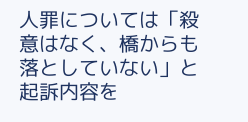人罪については「殺意はなく、橋からも落としていない」と起訴内容を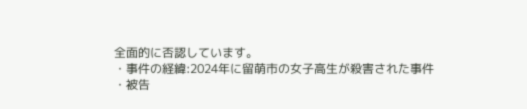全面的に否認しています。
・事件の経緯:2024年に留萌市の女子高生が殺害された事件
・被告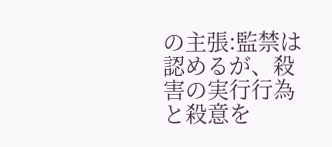の主張:監禁は認めるが、殺害の実行行為と殺意を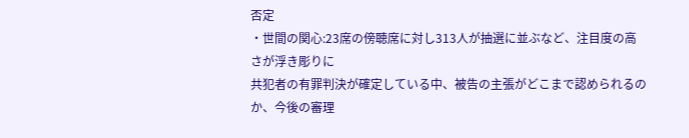否定
・世間の関心:23席の傍聴席に対し313人が抽選に並ぶなど、注目度の高さが浮き彫りに
共犯者の有罪判決が確定している中、被告の主張がどこまで認められるのか、今後の審理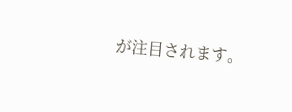が注目されます。